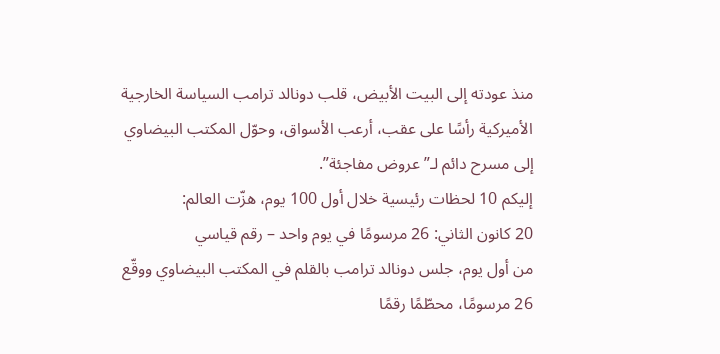منذ عودته إلى البيت الأبيض، قلب دونالد ترامب السياسة الخارجية الأميركية رأسًا على عقب، أرعب الأسواق، وحوّل المكتب البيضاوي إلى مسرح دائم لـ”عروض مفاجئة”.
إليكم 10 لحظات رئيسية خلال أول 100 يوم، هزّت العالم:
20 كانون الثاني: 26 مرسومًا في يوم واحد – رقم قياسي
من أول يوم، جلس دونالد ترامب بالقلم في المكتب البيضاوي ووقّع 26 مرسومًا، محطّمًا رقمًا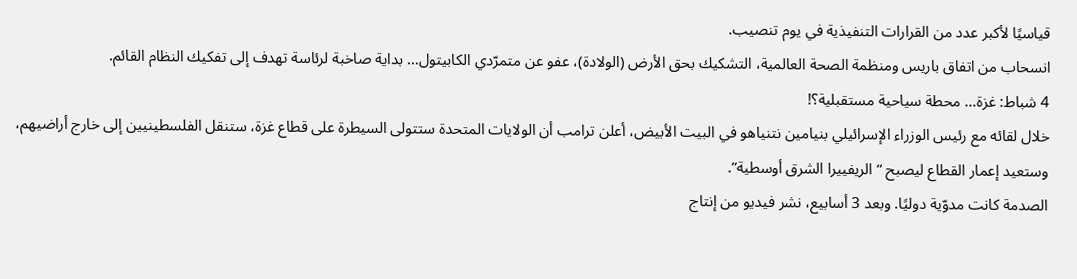قياسيًا لأكبر عدد من القرارات التنفيذية في يوم تنصيب.
انسحاب من اتفاق باريس ومنظمة الصحة العالمية، التشكيك بحق الأرض (الولادة)، عفو عن متمرّدي الكابيتول… بداية صاخبة لرئاسة تهدف إلى تفكيك النظام القائم.
4 شباط: غزة… محطة سياحية مستقبلية؟!
خلال لقائه مع رئيس الوزراء الإسرائيلي بنيامين نتنياهو في البيت الأبيض، أعلن ترامب أن الولايات المتحدة ستتولى السيطرة على قطاع غزة، ستنقل الفلسطينيين إلى خارج أراضيهم، وستعيد إعمار القطاع ليصبح “الريفييرا الشرق أوسطية”.
الصدمة كانت مدوّية دوليًا. وبعد 3 أسابيع، نشر فيديو من إنتاج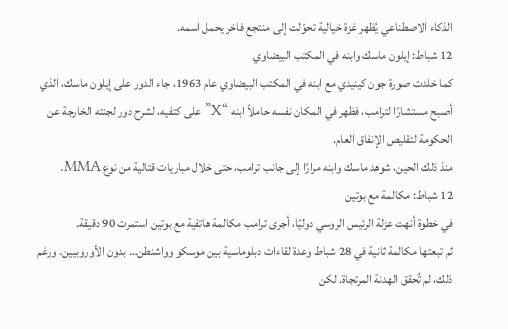الذكاء الاصطناعي يُظهر غزة خيالية تحوّلت إلى منتجع فاخر يحمل اسمه.
12 شباط: إيلون ماسك وابنه في المكتب البيضاوي
كما خلدت صورة جون كينيدي مع ابنه في المكتب البيضاوي عام 1963، جاء الدور على إيلون ماسك، الذي أصبح مستشارًا لترامب، فظهر في المكان نفسه حاملاً ابنه “X” على كتفيه، لشرح دور لجنته الخارجة عن الحكومة لتقليص الإنفاق العام.
منذ ذلك الحين، شوهد ماسك وابنه مرارًا إلى جانب ترامب، حتى خلال مباريات قتالية من نوع MMA.
12 شباط: مكالمة مع بوتين
في خطوة أنهت عزلة الرئيس الروسي دوليًا، أجرى ترامب مكالمة هاتفية مع بوتين استمرت 90 دقيقة.
ثم تبعتها مكالمة ثانية في 28 شباط وعدة لقاءات دبلوماسية بين موسكو وواشنطن… بدون الأوروبيين. ورغم ذلك، لم تُحقق الهدنة المرتجاة. لكن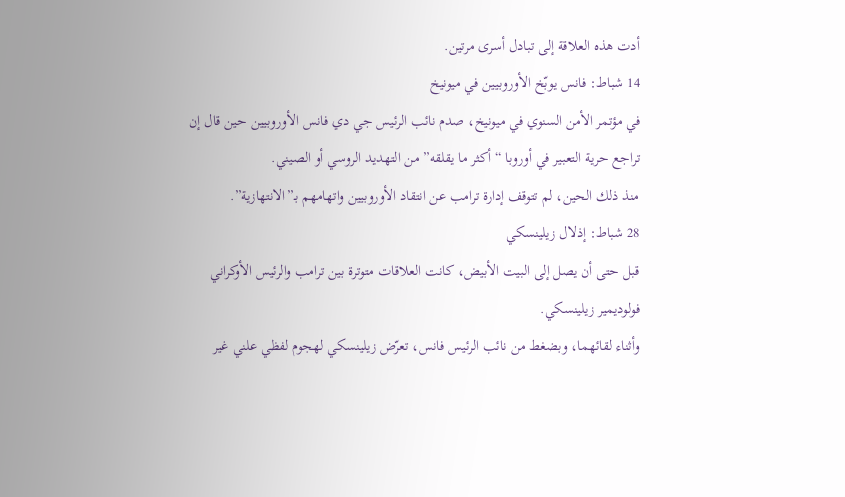أدت هذه العلاقة إلى تبادل أسرى مرتين.
14 شباط: فانس يوبّخ الأوروبيين في ميونيخ
في مؤتمر الأمن السنوي في ميونيخ، صدم نائب الرئيس جي دي فانس الأوروبيين حين قال إن تراجع حرية التعبير في أوروبا “أكثر ما يقلقه” من التهديد الروسي أو الصيني.
منذ ذلك الحين، لم تتوقف إدارة ترامب عن انتقاد الأوروبيين واتهامهم بـ”الانتهازية”.
28 شباط: إذلال زيلينسكي
قبل حتى أن يصل إلى البيت الأبيض، كانت العلاقات متوترة بين ترامب والرئيس الأوكراني فولوديمير زيلينسكي.
وأثناء لقائهما، وبضغط من نائب الرئيس فانس، تعرّض زيلينسكي لهجوم لفظي علني غير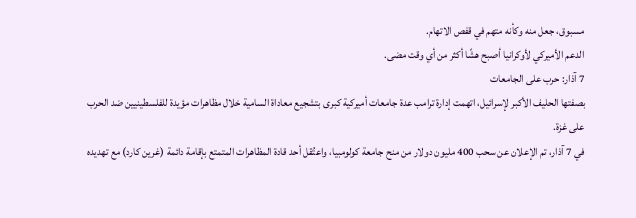مسبوق، جعل منه وكأنه متهم في قفص الاتهام.
الدعم الأميركي لأوكرانيا أصبح هشًا أكثر من أي وقت مضى.
7 آذار: حرب على الجامعات
بصفتها الحليف الأكبر لإسرائيل، اتهمت إدارة ترامب عدة جامعات أميركية كبرى بتشجيع معاداة السامية خلال مظاهرات مؤيدة للفلسطينيين ضد الحرب على غزة.
في 7 آذار، تم الإعلان عن سحب 400 مليون دولار من منح جامعة كولومبيا، واعتُقل أحد قادة المظاهرات المتمتع بإقامة دائمة (غرين كارد) مع تهديده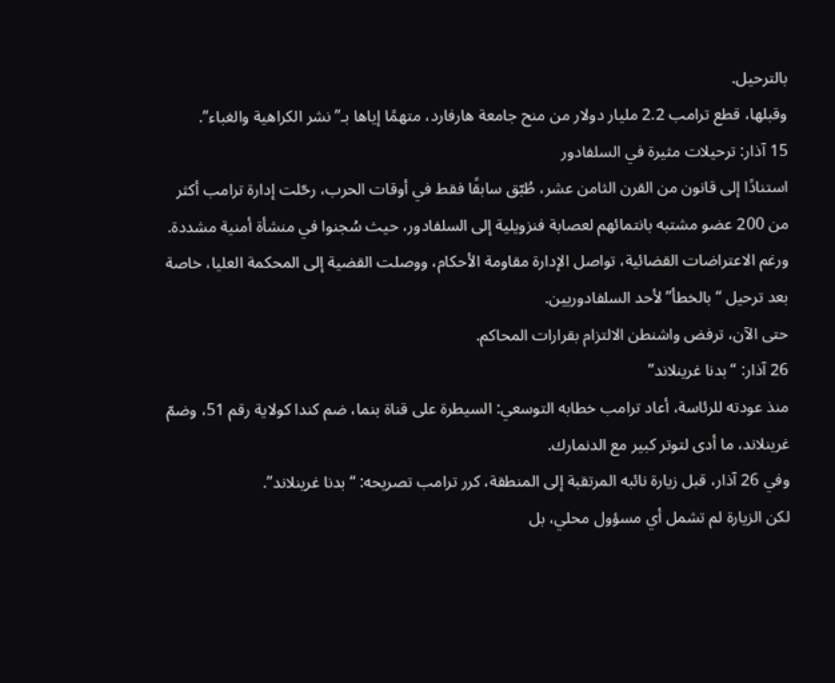بالترحيل.
وقبلها، قطع ترامب 2.2 مليار دولار من منح جامعة هارفارد، متهمًا إياها بـ”نشر الكراهية والغباء”.
15 آذار: ترحيلات مثيرة في السلفادور
استنادًا إلى قانون من القرن الثامن عشر، طُبّق سابقًا فقط في أوقات الحرب، رحّلت إدارة ترامب أكثر من 200 عضو مشتبه بانتمائهم لعصابة فنزويلية إلى السلفادور، حيث سُجنوا في منشأة أمنية مشددة.
ورغم الاعتراضات القضائية، تواصل الإدارة مقاومة الأحكام، ووصلت القضية إلى المحكمة العليا، خاصة بعد ترحيل “بالخطأ” لأحد السلفادوريين.
حتى الآن، ترفض واشنطن الالتزام بقرارات المحاكم.
26 آذار: “بدنا غرينلاند”
منذ عودته للرئاسة، أعاد ترامب خطابه التوسعي: السيطرة على قناة بنما، ضم كندا كولاية رقم 51، وضمّ غرينلاند، ما أدى لتوتر كبير مع الدنمارك.
وفي 26 آذار، قبل زيارة نائبه المرتقبة إلى المنطقة، كرر ترامب تصريحه: “بدنا غرينلاند”.
لكن الزيارة لم تشمل أي مسؤول محلي، بل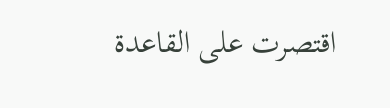اقتصرت على القاعدة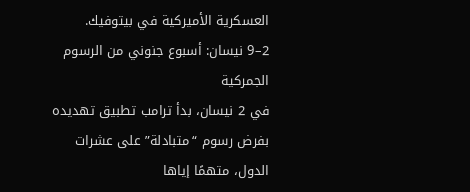العسكرية الأميركية في بيتوفيك.
2–9 نيسان: أسبوع جنوني من الرسوم الجمركية
في 2 نيسان، بدأ ترامب تطبيق تهديده بفرض رسوم “متبادلة” على عشرات الدول، متهمًا إياها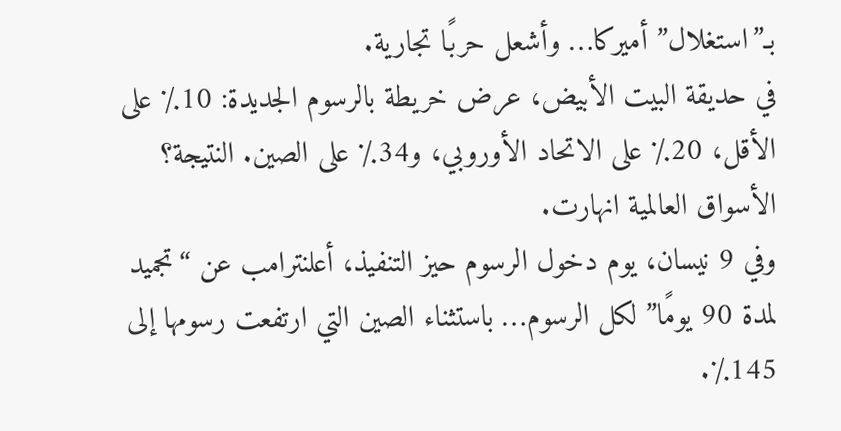بـ”استغلال” أميركا… وأشعل حربًا تجارية.
في حديقة البيت الأبيض، عرض خريطة بالرسوم الجديدة: 10٪ على الأقل، 20٪ على الاتحاد الأوروبي، و34٪ على الصين. النتيجة؟ الأسواق العالمية انهارت.
وفي 9 نيسان، يوم دخول الرسوم حيز التنفيذ، أعلنترامب عن “تجميد لمدة 90 يومًا” لكل الرسوم… باستثناء الصين التي ارتفعت رسومها إلى 145٪.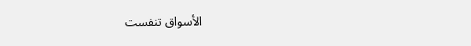الأسواق تنفست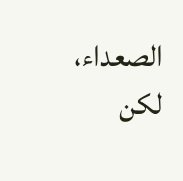الصعداء، لكن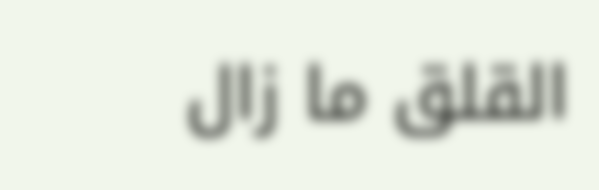القلق ما زال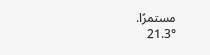مستمرًا.
21.3°